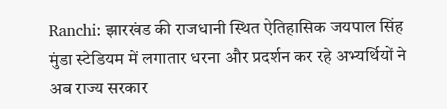Ranchi: झारखंड की राजधानी स्थित ऐतिहासिक जयपाल सिंह मुंडा स्टेडियम में लगातार धरना और प्रदर्शन कर रहे अभ्यर्थियों ने अब राज्य सरकार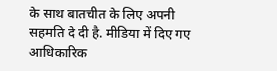के साथ बातचीत के लिए अपनी सहमति दे दी है. मीडिया में दिए गए आधिकारिक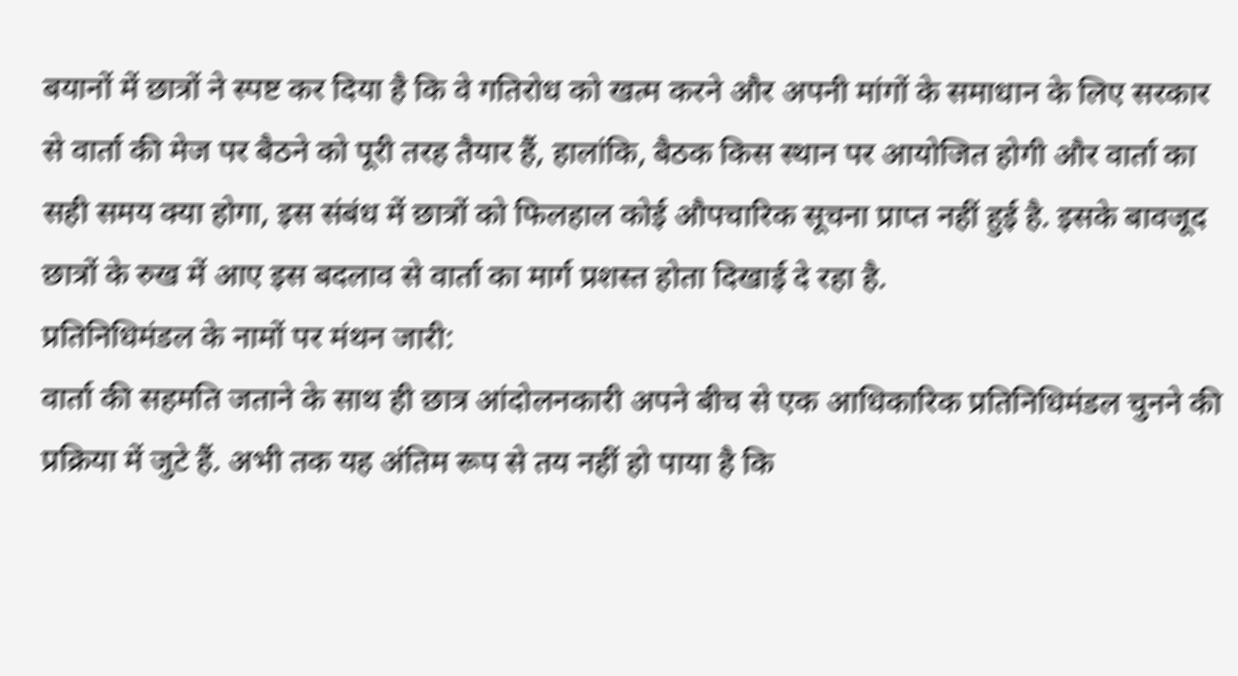बयानों में छात्रों ने स्पष्ट कर दिया है कि वे गतिरोध को खत्म करने और अपनी मांगों के समाधान के लिए सरकार से वार्ता की मेज पर बैठने को पूरी तरह तैयार हैं, हालांकि, बैठक किस स्थान पर आयोजित होगी और वार्ता का सही समय क्या होगा, इस संबंध में छात्रों को फिलहाल कोई औपचारिक सूचना प्राप्त नहीं हुई है. इसके बावजूद छात्रों के रुख में आए इस बदलाव से वार्ता का मार्ग प्रशस्त होता दिखाई दे रहा है.
प्रतिनिधिमंडल के नामों पर मंथन जारी:
वार्ता की सहमति जताने के साथ ही छात्र आंदोलनकारी अपने बीच से एक आधिकारिक प्रतिनिधिमंडल चुनने की प्रक्रिया में जुटे हैं. अभी तक यह अंतिम रूप से तय नहीं हो पाया है कि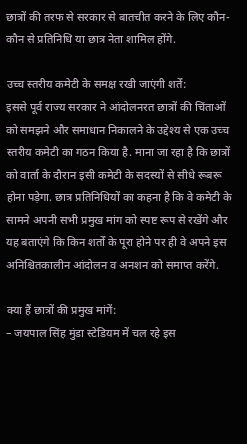छात्रों की तरफ से सरकार से बातचीत करने के लिए कौन-कौन से प्रतिनिधि या छात्र नेता शामिल होंगे.

उच्च स्तरीय कमेटी के समक्ष रखी जाएंगी शर्तें:
इससे पूर्व राज्य सरकार ने आंदोलनरत छात्रों की चिंताओं को समझने और समाधान निकालने के उद्देश्य से एक उच्च स्तरीय कमेटी का गठन किया है. माना जा रहा है कि छात्रों को वार्ता के दौरान इसी कमेटी के सदस्यों से सीधे रूबरू होना पड़ेगा. छात्र प्रतिनिधियों का कहना है कि वे कमेटी के सामने अपनी सभी प्रमुख मांग को स्पष्ट रूप से रखेंगे और यह बताएंगे कि किन शर्तों के पूरा होने पर ही वे अपने इस अनिश्चितकालीन आंदोलन व अनशन को समाप्त करेंगे.

क्या हैं छात्रों की प्रमुख मांगें:
– जयपाल सिंह मुंडा स्टेडियम में चल रहे इस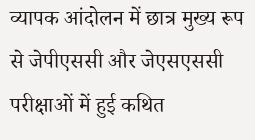व्यापक आंदोलन में छात्र मुख्य रूप से जेपीएससी और जेएसएससी परीक्षाओं में हुई कथित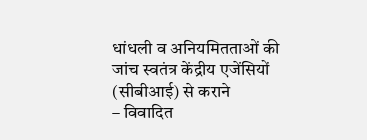धांधली व अनियमितताओं की जांच स्वतंत्र केंद्रीय एजेंसियों (सीबीआई) से कराने
– विवादित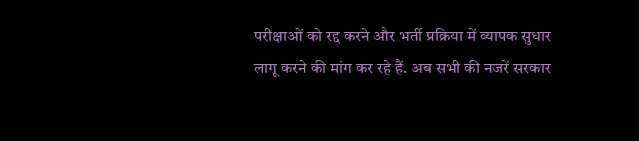परीक्षाओं को रद्द करने और भर्ती प्रक्रिया में व्यापक सुधार लागू करने की मांग कर रहे हैं. अब सभी की नजरें सरकार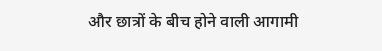और छात्रों के बीच होने वाली आगामी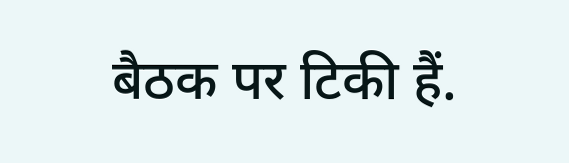बैठक पर टिकी हैं.